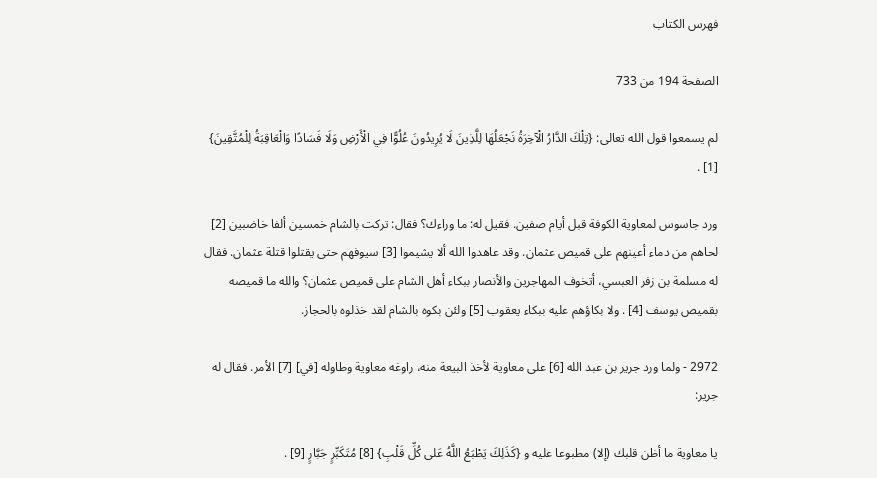فهرس الكتاب

الصفحة 194 من 733

لم يسمعوا قول الله تعالى: {تِلْكَ الدَّارُ الْآخِرَةُ نَجْعَلُهَا لِلَّذِينَ لَا يُرِيدُونَ عُلُوًّا فِي الْأَرْضِ وَلَا فَسَادًا وَالْعَاقِبَةُ لِلْمُتَّقِينَ} [1] .

ورد جاسوس لمعاوية الكوفة قبل أيام صفين. فقيل له: ما وراءك؟ فقال: تركت بالشام خمسين ألفا خاضبين [2] لحاهم من دماء أعينهم على قميص عثمان. وقد عاهدوا الله ألا يشيموا [3] سيوفهم حتى يقتلوا قتلة عثمان. فقال له مسلمة بن زفر العبسي، أتخوف المهاجرين والأنصار ببكاء أهل الشام على قميص عثمان؟ والله ما قميصه بقميص يوسف [4] . ولا بكاؤهم عليه ببكاء يعقوب [5] ولئن بكوه بالشام لقد خذلوه بالحجاز.

2972 - ولما ورد جرير بن عبد الله [6] على معاوية لأخذ البيعة منه، راوغه معاوية وطاوله [في] [7] الأمر. فقال له جرير:

يا معاوية ما أظن قلبك (إلا) مطبوعا عليه و {كَذَلِكَ يَطْبَعُ اللَّهُ عَلى كُلِّ قَلْبِ} [8] مُتَكَبِّرٍ جَبَّارٍ [9] .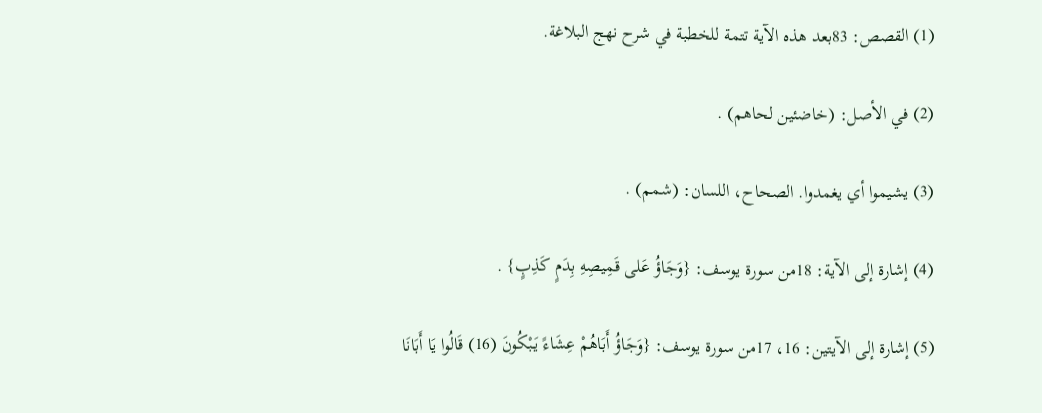(1) القصص: 83بعد هذه الآية تتمة للخطبة في شرح نهج البلاغة.

(2) في الأصل: (خاضئين لحاهم) .

(3) يشيموا أي يغمدوا. الصحاح، اللسان: (شمم) .

(4) إشارة إلى الآية: 18من سورة يوسف: {وَجَاؤُ عَلى قَمِيصِهِ بِدَمٍ كَذِبٍ} .

(5) إشارة إلى الآيتين: 16، 17من سورة يوسف: {وَجَاؤُ أَبَاهُمْ عِشَاءً يَبْكُونَ (16) قَالُوا يَا أَبَانَا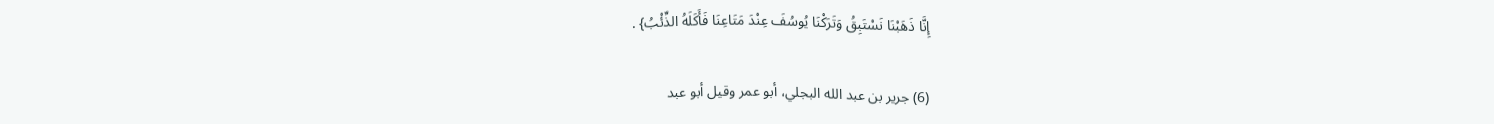إِنَّا ذَهَبْنَا نَسْتَبِقُ وَتَرَكْنَا يُوسُفَ عِنْدَ مَتَاعِنَا فَأَكَلَهُ الذِّئْبُ} .

(6) جرير بن عبد الله البجلي، أبو عمر وقيل أبو عبد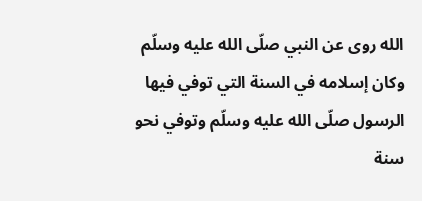الله روى عن النبي صلّى الله عليه وسلّم وكان إسلامه في السنة التي توفي فيها الرسول صلّى الله عليه وسلّم وتوفي نحو سنة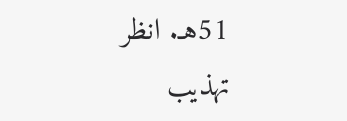51هـ. انظر تهذيب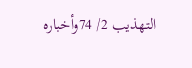التهذيب 2/ 74وأخباره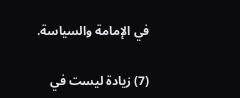في الإمامة والسياسة.

(7) زيادة ليست في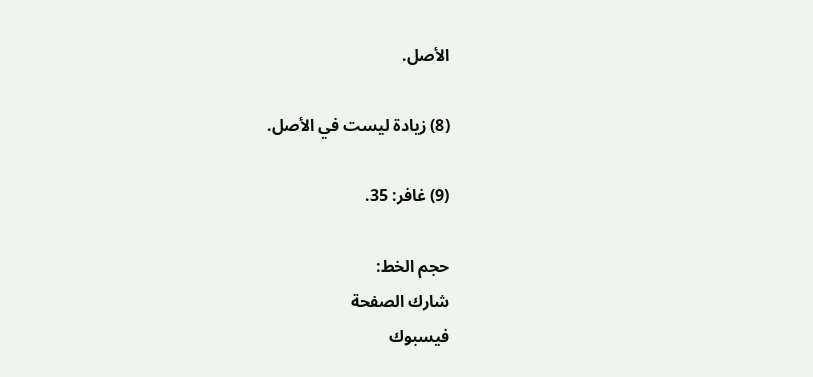الأصل.

(8) زيادة ليست في الأصل.

(9) غافر: 35.

حجم الخط:
شارك الصفحة
فيسبوك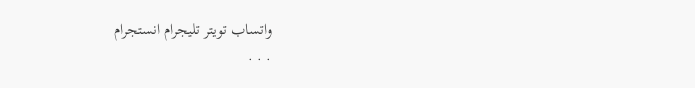واتساب تويتر تليجرام انستجرام
. . .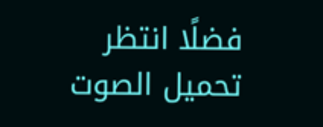فضلًا انتظر تحميل الصوت